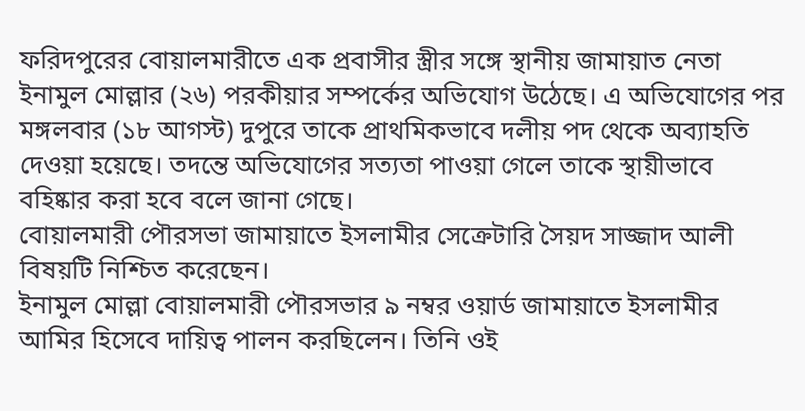ফরিদপুরের বোয়ালমারীতে এক প্রবাসীর স্ত্রীর সঙ্গে স্থানীয় জামায়াত নেতা ইনামুল মোল্লার (২৬) পরকীয়ার সম্পর্কের অভিযোগ উঠেছে। এ অভিযোগের পর মঙ্গলবার (১৮ আগস্ট) দুপুরে তাকে প্রাথমিকভাবে দলীয় পদ থেকে অব্যাহতি দেওয়া হয়েছে। তদন্তে অভিযোগের সত্যতা পাওয়া গেলে তাকে স্থায়ীভাবে বহিষ্কার করা হবে বলে জানা গেছে।
বোয়ালমারী পৌরসভা জামায়াতে ইসলামীর সেক্রেটারি সৈয়দ সাজ্জাদ আলী বিষয়টি নিশ্চিত করেছেন।
ইনামুল মোল্লা বোয়ালমারী পৌরসভার ৯ নম্বর ওয়ার্ড জামায়াতে ইসলামীর আমির হিসেবে দায়িত্ব পালন করছিলেন। তিনি ওই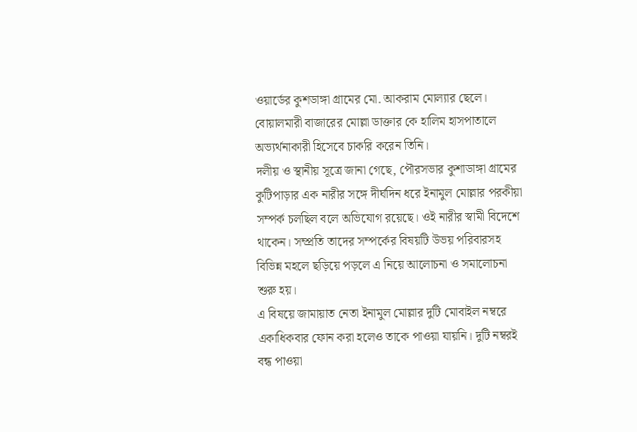ওয়ার্ডের কুশডাঙ্গা গ্রামের মো. আকরাম মোল্যার ছেলে। বোয়ালমারী বাজারের মোল্লা ডাক্তার কে হালিম হাসপাতালে অভ্যর্থনাকারী হিসেবে চাকরি করেন তিনি।
দলীয় ও স্থানীয় সূত্রে জানা গেছে, পৌরসভার কুশাডাঙ্গা গ্রামের কুটিপাড়ার এক নারীর সঙ্গে দীর্ঘদিন ধরে ইনামুল মোল্লার পরকীয়া সম্পর্ক চলছিল বলে অভিযোগ রয়েছে। ওই নারীর স্বামী বিদেশে থাকেন। সম্প্রতি তাদের সম্পর্কের বিষয়টি উভয় পরিবারসহ বিভিন্ন মহলে ছড়িয়ে পড়লে এ নিয়ে আলোচনা ও সমালোচনা শুরু হয়।
এ বিষয়ে জামায়াত নেতা ইনামুল মোল্লার দুটি মোবাইল নম্বরে একাধিকবার ফোন করা হলেও তাকে পাওয়া যায়নি। দুটি নম্বরই বন্ধ পাওয়া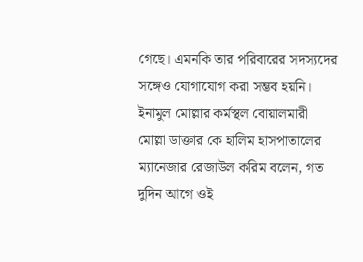গেছে। এমনকি তার পরিবারের সদস্যদের সঙ্গেও যোগাযোগ করা সম্ভব হয়নি।
ইনামুল মোল্লার কর্মস্থল বোয়ালমারী মোল্লা ডাক্তার কে হালিম হাসপাতালের ম্যানেজার রেজাউল করিম বলেন, গত দুদিন আগে ওই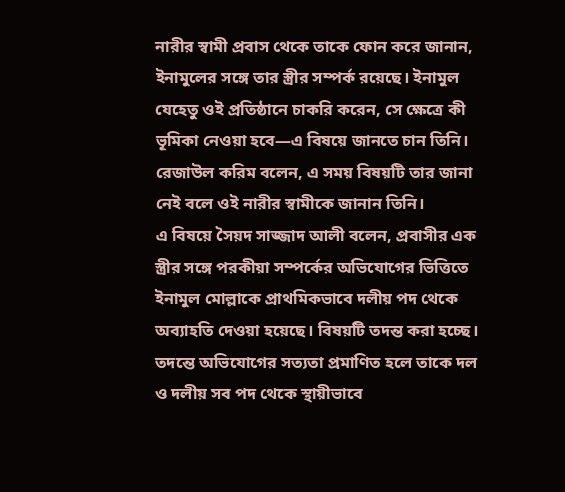নারীর স্বামী প্রবাস থেকে তাকে ফোন করে জানান, ইনামুলের সঙ্গে তার স্ত্রীর সম্পর্ক রয়েছে। ইনামুল যেহেতু ওই প্রতিষ্ঠানে চাকরি করেন, সে ক্ষেত্রে কী ভূমিকা নেওয়া হবে—এ বিষয়ে জানতে চান তিনি।
রেজাউল করিম বলেন, এ সময় বিষয়টি তার জানা নেই বলে ওই নারীর স্বামীকে জানান তিনি।
এ বিষয়ে সৈয়দ সাজ্জাদ আলী বলেন, প্রবাসীর এক স্ত্রীর সঙ্গে পরকীয়া সম্পর্কের অভিযোগের ভিত্তিতে ইনামুল মোল্লাকে প্রাথমিকভাবে দলীয় পদ থেকে অব্যাহতি দেওয়া হয়েছে। বিষয়টি তদন্ত করা হচ্ছে। তদন্তে অভিযোগের সত্যতা প্রমাণিত হলে তাকে দল ও দলীয় সব পদ থেকে স্থায়ীভাবে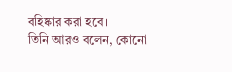বহিষ্কার করা হবে।
তিনি আরও বলেন, কোনো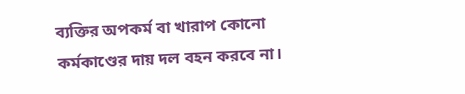ব্যক্তির অপকর্ম বা খারাপ কোনো কর্মকাণ্ডের দায় দল বহন করবে না।